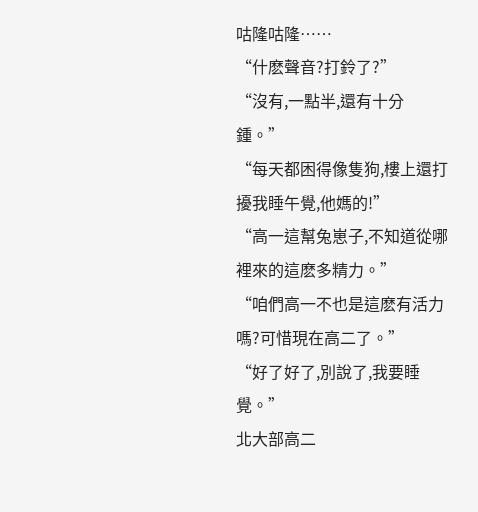咕隆咕隆……
“什麽聲音?打鈴了?”
“沒有,一點半,還有十分鍾。”
“每天都困得像隻狗,樓上還打擾我睡午覺,他媽的!”
“高一這幫兔崽子,不知道從哪裡來的這麽多精力。”
“咱們高一不也是這麽有活力嗎?可惜現在高二了。”
“好了好了,別說了,我要睡覺。”
北大部高二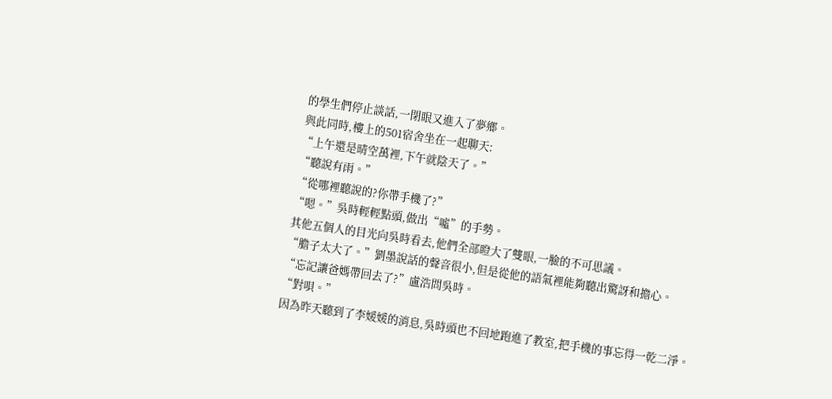的學生們停止談話,一閉眼又進入了夢鄉。
與此同時,樓上的501宿舍坐在一起聊天:
“上午還是晴空萬裡,下午就陰天了。”
“聽說有雨。”
“從哪裡聽說的?你帶手機了?”
“嗯。”吳時輕輕點頭,做出“噓”的手勢。
其他五個人的目光向吳時看去,他們全部瞪大了雙眼,一臉的不可思議。
“膽子太大了。”劉墨說話的聲音很小,但是從他的語氣裡能夠聽出驚訝和擔心。
“忘記讓爸媽帶回去了?”盧浩問吳時。
“對唄。”
因為昨天聽到了李媛媛的消息,吳時頭也不回地跑進了教室,把手機的事忘得一乾二淨。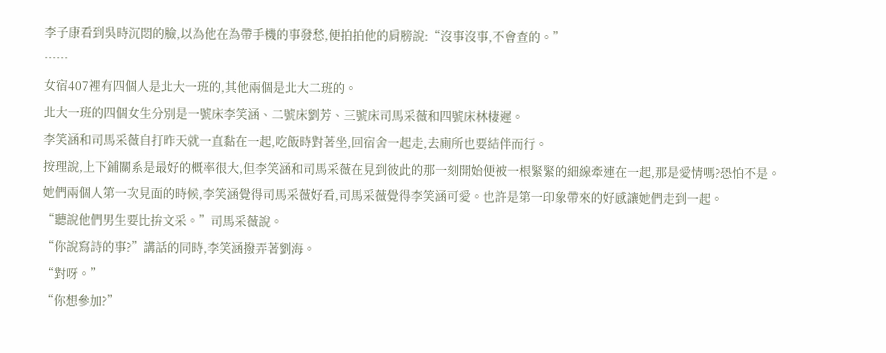李子康看到吳時沉悶的臉,以為他在為帶手機的事發愁,便拍拍他的肩膀說:“沒事沒事,不會查的。”
……
女宿407裡有四個人是北大一班的,其他兩個是北大二班的。
北大一班的四個女生分別是一號床李笑涵、二號床劉芳、三號床司馬采薇和四號床林棲遲。
李笑涵和司馬采薇自打昨天就一直黏在一起,吃飯時對著坐,回宿舍一起走,去廁所也要結伴而行。
按理說,上下鋪關系是最好的概率很大,但李笑涵和司馬采薇在見到彼此的那一刻開始便被一根緊緊的細線牽連在一起,那是愛情嗎?恐怕不是。
她們兩個人第一次見面的時候,李笑涵覺得司馬采薇好看,司馬采薇覺得李笑涵可愛。也許是第一印象帶來的好感讓她們走到一起。
“聽說他們男生要比拚文采。”司馬采薇說。
“你說寫詩的事?”講話的同時,李笑涵撥弄著劉海。
“對呀。”
“你想參加?”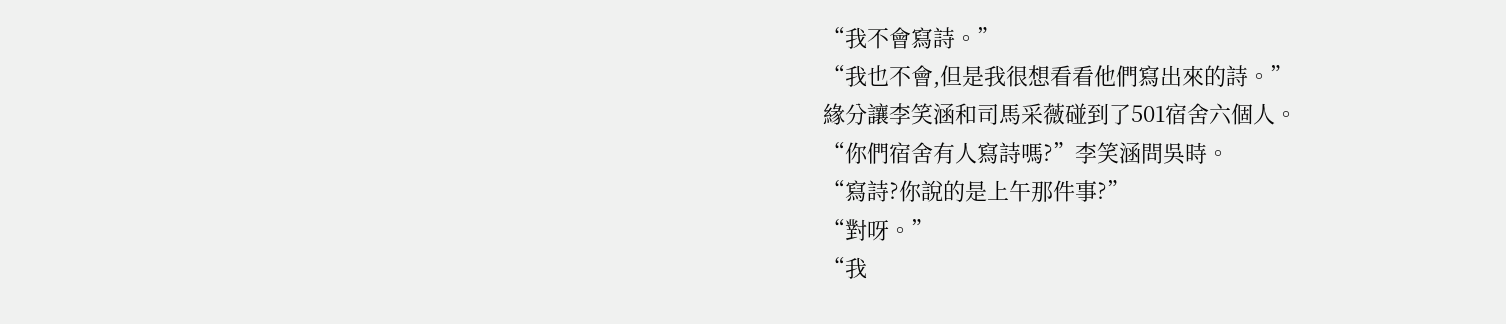“我不會寫詩。”
“我也不會,但是我很想看看他們寫出來的詩。”
緣分讓李笑涵和司馬采薇碰到了501宿舍六個人。
“你們宿舍有人寫詩嗎?”李笑涵問吳時。
“寫詩?你說的是上午那件事?”
“對呀。”
“我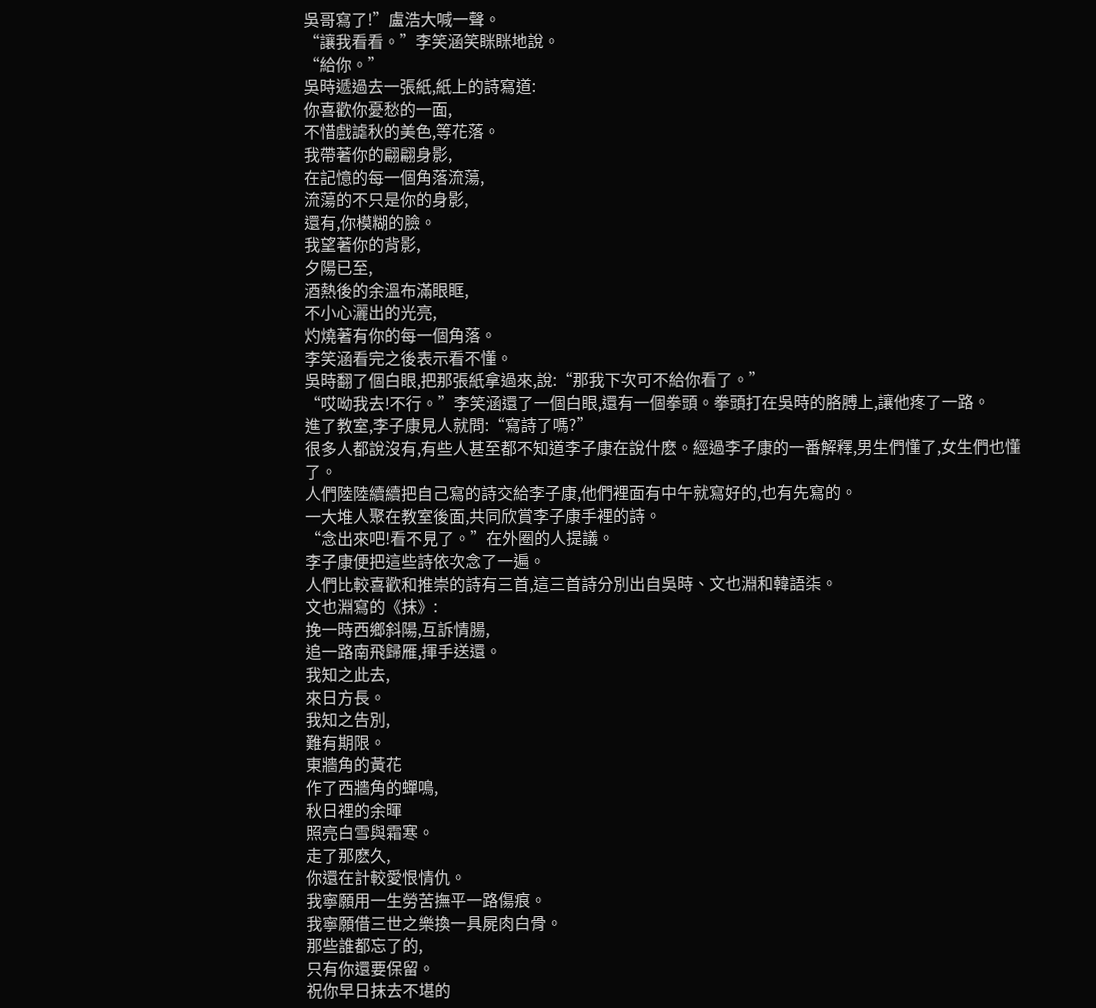吳哥寫了!”盧浩大喊一聲。
“讓我看看。”李笑涵笑眯眯地說。
“給你。”
吳時遞過去一張紙,紙上的詩寫道:
你喜歡你憂愁的一面,
不惜戲謔秋的美色,等花落。
我帶著你的翩翩身影,
在記憶的每一個角落流蕩,
流蕩的不只是你的身影,
還有,你模糊的臉。
我望著你的背影,
夕陽已至,
酒熱後的余溫布滿眼眶,
不小心灑出的光亮,
灼燒著有你的每一個角落。
李笑涵看完之後表示看不懂。
吳時翻了個白眼,把那張紙拿過來,說:“那我下次可不給你看了。”
“哎呦我去!不行。”李笑涵還了一個白眼,還有一個拳頭。拳頭打在吳時的胳膊上,讓他疼了一路。
進了教室,李子康見人就問:“寫詩了嗎?”
很多人都說沒有,有些人甚至都不知道李子康在說什麽。經過李子康的一番解釋,男生們懂了,女生們也懂了。
人們陸陸續續把自己寫的詩交給李子康,他們裡面有中午就寫好的,也有先寫的。
一大堆人聚在教室後面,共同欣賞李子康手裡的詩。
“念出來吧!看不見了。”在外圈的人提議。
李子康便把這些詩依次念了一遍。
人們比較喜歡和推崇的詩有三首,這三首詩分別出自吳時、文也淵和韓語柒。
文也淵寫的《抹》:
挽一時西鄉斜陽,互訴情腸,
追一路南飛歸雁,揮手送還。
我知之此去,
來日方長。
我知之告別,
難有期限。
東牆角的黃花
作了西牆角的蟬鳴,
秋日裡的余暉
照亮白雪與霜寒。
走了那麽久,
你還在計較愛恨情仇。
我寧願用一生勞苦撫平一路傷痕。
我寧願借三世之樂換一具屍肉白骨。
那些誰都忘了的,
只有你還要保留。
祝你早日抹去不堪的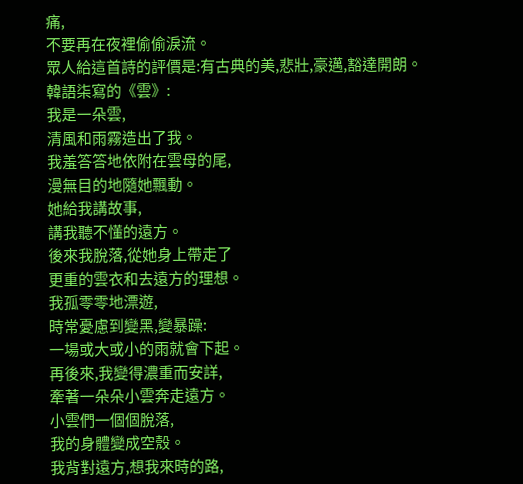痛,
不要再在夜裡偷偷淚流。
眾人給這首詩的評價是:有古典的美,悲壯,豪邁,豁達開朗。
韓語柒寫的《雲》:
我是一朵雲,
清風和雨霧造出了我。
我羞答答地依附在雲母的尾,
漫無目的地隨她飄動。
她給我講故事,
講我聽不懂的遠方。
後來我脫落,從她身上帶走了
更重的雲衣和去遠方的理想。
我孤零零地漂遊,
時常憂慮到變黑,變暴躁:
一場或大或小的雨就會下起。
再後來,我變得濃重而安詳,
牽著一朵朵小雲奔走遠方。
小雲們一個個脫落,
我的身體變成空殼。
我背對遠方,想我來時的路,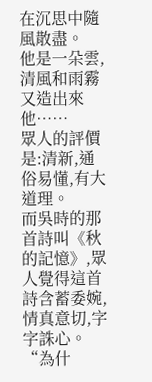在沉思中隨風散盡。
他是一朵雲,
清風和雨霧又造出來他……
眾人的評價是:清新,通俗易懂,有大道理。
而吳時的那首詩叫《秋的記憶》,眾人覺得這首詩含蓄委婉,情真意切,字字誅心。
“為什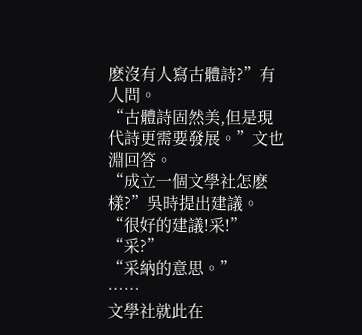麽沒有人寫古體詩?”有人問。
“古體詩固然美,但是現代詩更需要發展。”文也淵回答。
“成立一個文學社怎麽樣?”吳時提出建議。
“很好的建議!采!”
“采?”
“采納的意思。”
……
文學社就此在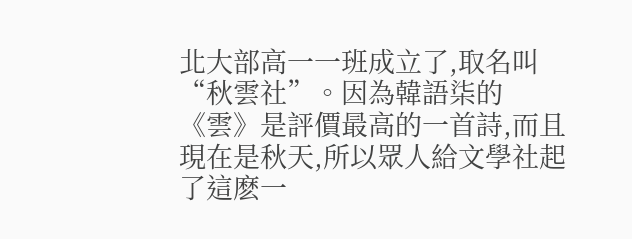北大部高一一班成立了,取名叫“秋雲社”。因為韓語柒的《雲》是評價最高的一首詩,而且現在是秋天,所以眾人給文學社起了這麽一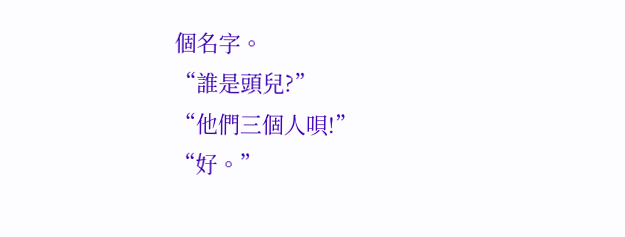個名字。
“誰是頭兒?”
“他們三個人唄!”
“好。”